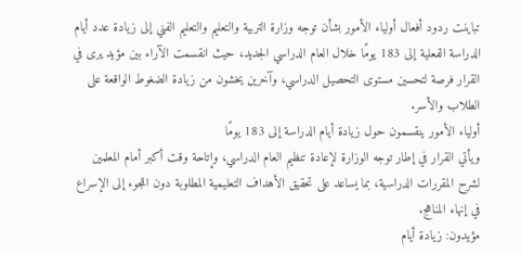تباينت ردود أفعال أولياء الأمور بشأن توجه وزارة التربية والتعليم والتعليم الفني إلى زيادة عدد أيام الدراسة الفعلية إلى 183 يومًا خلال العام الدراسي الجديد، حيث انقسمت الآراء بين مؤيد يرى في القرار فرصة لتحسين مستوى التحصيل الدراسي، وآخرين يخشون من زيادة الضغوط الواقعة على الطلاب والأسر.
أولياء الأمور ينقسمون حول زيادة أيام الدراسة إلى 183 يومًا
ويأتي القرار في إطار توجه الوزارة لإعادة تنظيم العام الدراسي، وإتاحة وقت أكبر أمام المعلمين لشرح المقررات الدراسية، بما يساعد على تحقيق الأهداف التعليمية المطلوبة دون اللجوء إلى الإسراع في إنهاء المناهج.
مؤيدون: زيادة أيام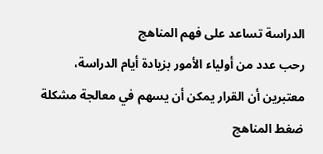الدراسة تساعد على فهم المناهج
رحب عدد من أولياء الأمور بزيادة أيام الدراسة، معتبرين أن القرار يمكن أن يسهم في معالجة مشكلة ضغط المناهج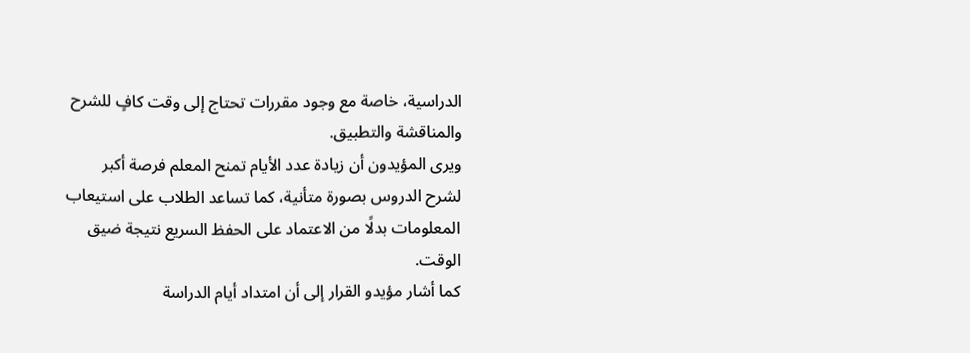الدراسية، خاصة مع وجود مقررات تحتاج إلى وقت كافٍ للشرح والمناقشة والتطبيق.
ويرى المؤيدون أن زيادة عدد الأيام تمنح المعلم فرصة أكبر لشرح الدروس بصورة متأنية، كما تساعد الطلاب على استيعاب المعلومات بدلًا من الاعتماد على الحفظ السريع نتيجة ضيق الوقت.
كما أشار مؤيدو القرار إلى أن امتداد أيام الدراسة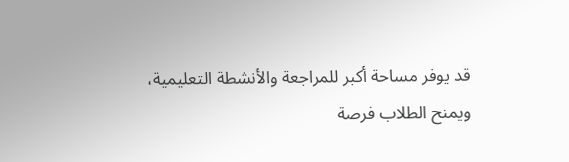قد يوفر مساحة أكبر للمراجعة والأنشطة التعليمية، ويمنح الطلاب فرصة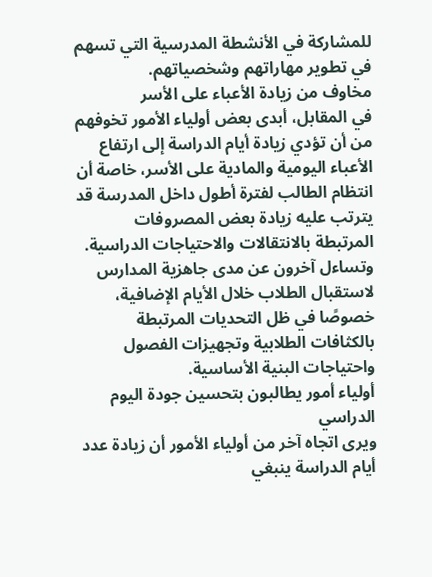للمشاركة في الأنشطة المدرسية التي تسهم في تطوير مهاراتهم وشخصياتهم.
مخاوف من زيادة الأعباء على الأسر
في المقابل، أبدى بعض أولياء الأمور تخوفهم من أن تؤدي زيادة أيام الدراسة إلى ارتفاع الأعباء اليومية والمادية على الأسر، خاصة أن انتظام الطالب لفترة أطول داخل المدرسة قد يترتب عليه زيادة بعض المصروفات المرتبطة بالانتقالات والاحتياجات الدراسية.
وتساءل آخرون عن مدى جاهزية المدارس لاستقبال الطلاب خلال الأيام الإضافية، خصوصًا في ظل التحديات المرتبطة بالكثافات الطلابية وتجهيزات الفصول واحتياجات البنية الأساسية.
أولياء أمور يطالبون بتحسين جودة اليوم الدراسي
ويرى اتجاه آخر من أولياء الأمور أن زيادة عدد أيام الدراسة ينبغي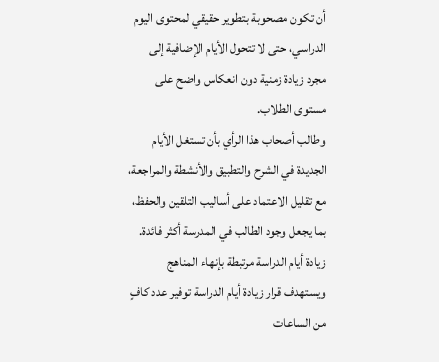أن تكون مصحوبة بتطوير حقيقي لمحتوى اليوم الدراسي، حتى لا تتحول الأيام الإضافية إلى مجرد زيادة زمنية دون انعكاس واضح على مستوى الطلاب.
وطالب أصحاب هذا الرأي بأن تستغل الأيام الجديدة في الشرح والتطبيق والأنشطة والمراجعة، مع تقليل الاعتماد على أساليب التلقين والحفظ، بما يجعل وجود الطالب في المدرسة أكثر فائدة.
زيادة أيام الدراسة مرتبطة بإنهاء المناهج
ويستهدف قرار زيادة أيام الدراسة توفير عدد كافٍ من الساعات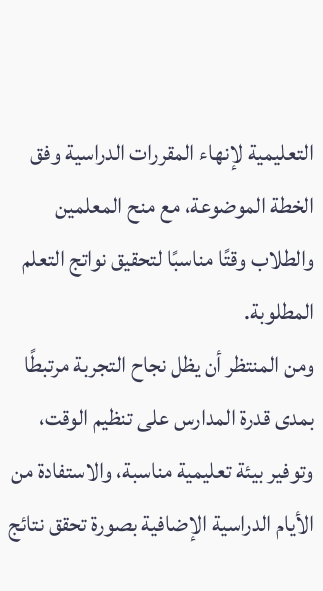التعليمية لإنهاء المقررات الدراسية وفق الخطة الموضوعة، مع منح المعلمين والطلاب وقتًا مناسبًا لتحقيق نواتج التعلم المطلوبة.
ومن المنتظر أن يظل نجاح التجربة مرتبطًا بمدى قدرة المدارس على تنظيم الوقت، وتوفير بيئة تعليمية مناسبة، والاستفادة من الأيام الدراسية الإضافية بصورة تحقق نتائج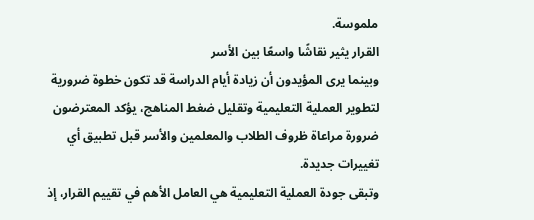ملموسة.
القرار يثير نقاشًا واسعًا بين الأسر
وبينما يرى المؤيدون أن زيادة أيام الدراسة قد تكون خطوة ضرورية لتطوير العملية التعليمية وتقليل ضغط المناهج، يؤكد المعترضون ضرورة مراعاة ظروف الطلاب والمعلمين والأسر قبل تطبيق أي تغييرات جديدة.
وتبقى جودة العملية التعليمية هي العامل الأهم في تقييم القرار، إذ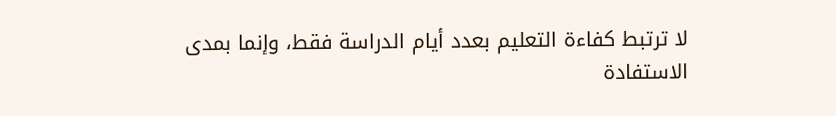لا ترتبط كفاءة التعليم بعدد أيام الدراسة فقط، وإنما بمدى الاستفادة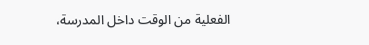الفعلية من الوقت داخل المدرسة،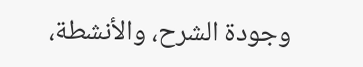وجودة الشرح، والأنشطة،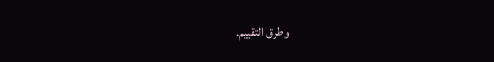وطرق التقييم.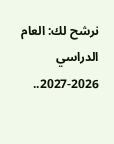نرشح لك: العام الدراسي 2026-2027..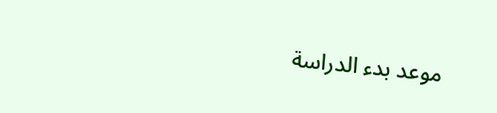موعد بدء الدراسة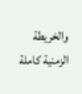والخريطة الزمنية كاملة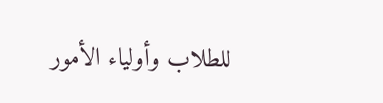للطلاب وأولياء الأمور